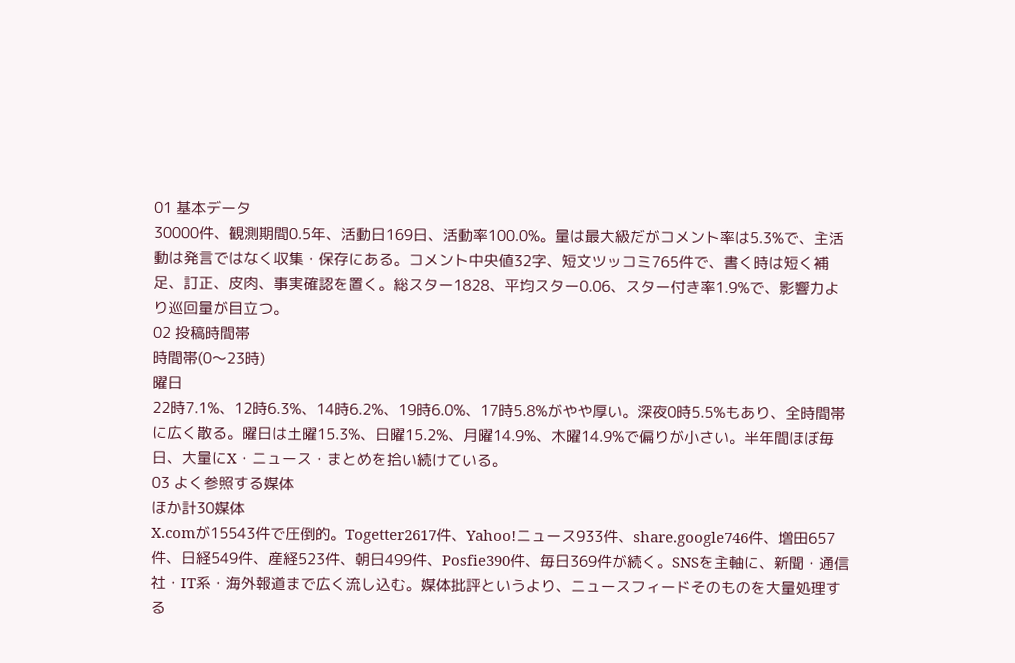01 基本データ
30000件、観測期間0.5年、活動日169日、活動率100.0%。量は最大級だがコメント率は5.3%で、主活動は発言ではなく収集・保存にある。コメント中央値32字、短文ツッコミ765件で、書く時は短く補足、訂正、皮肉、事実確認を置く。総スター1828、平均スター0.06、スター付き率1.9%で、影響力より巡回量が目立つ。
02 投稿時間帯
時間帯(0〜23時)
曜日
22時7.1%、12時6.3%、14時6.2%、19時6.0%、17時5.8%がやや厚い。深夜0時5.5%もあり、全時間帯に広く散る。曜日は土曜15.3%、日曜15.2%、月曜14.9%、木曜14.9%で偏りが小さい。半年間ほぼ毎日、大量にX・ニュース・まとめを拾い続けている。
03 よく参照する媒体
ほか計30媒体
X.comが15543件で圧倒的。Togetter2617件、Yahoo!ニュース933件、share.google746件、増田657件、日経549件、産経523件、朝日499件、Posfie390件、毎日369件が続く。SNSを主軸に、新聞・通信社・IT系・海外報道まで広く流し込む。媒体批評というより、ニュースフィードそのものを大量処理する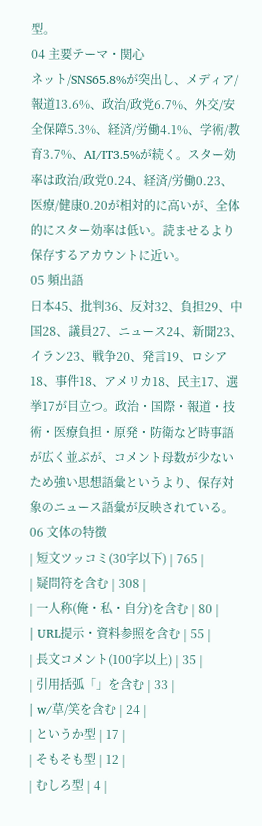型。
04 主要テーマ・関心
ネット/SNS65.8%が突出し、メディア/報道13.6%、政治/政党6.7%、外交/安全保障5.3%、経済/労働4.1%、学術/教育3.7%、AI/IT3.5%が続く。スター効率は政治/政党0.24、経済/労働0.23、医療/健康0.20が相対的に高いが、全体的にスター効率は低い。読ませるより保存するアカウントに近い。
05 頻出語
日本45、批判36、反対32、負担29、中国28、議員27、ニュース24、新聞23、イラン23、戦争20、発言19、ロシア18、事件18、アメリカ18、民主17、選挙17が目立つ。政治・国際・報道・技術・医療負担・原発・防衛など時事語が広く並ぶが、コメント母数が少ないため強い思想語彙というより、保存対象のニュース語彙が反映されている。
06 文体の特徴
| 短文ツッコミ(30字以下) | 765 |
| 疑問符を含む | 308 |
| 一人称(俺・私・自分)を含む | 80 |
| URL提示・資料参照を含む | 55 |
| 長文コメント(100字以上) | 35 |
| 引用括弧「」を含む | 33 |
| w/草/笑を含む | 24 |
| というか型 | 17 |
| そもそも型 | 12 |
| むしろ型 | 4 |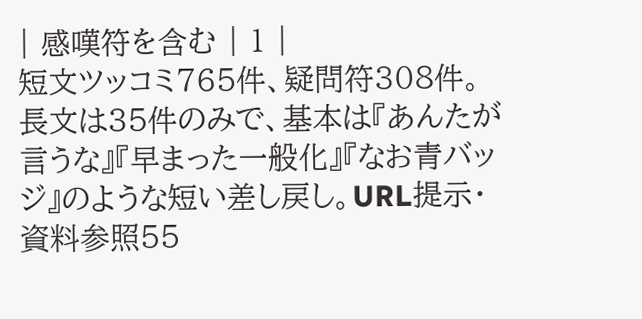| 感嘆符を含む | 1 |
短文ツッコミ765件、疑問符308件。長文は35件のみで、基本は『あんたが言うな』『早まった一般化』『なお青バッジ』のような短い差し戻し。URL提示・資料参照55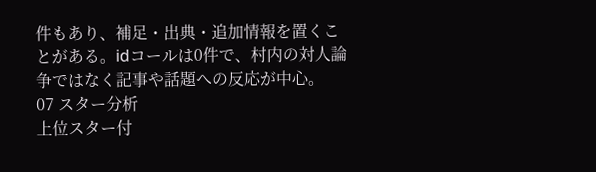件もあり、補足・出典・追加情報を置くことがある。idコールは0件で、村内の対人論争ではなく記事や話題への反応が中心。
07 スター分析
上位スター付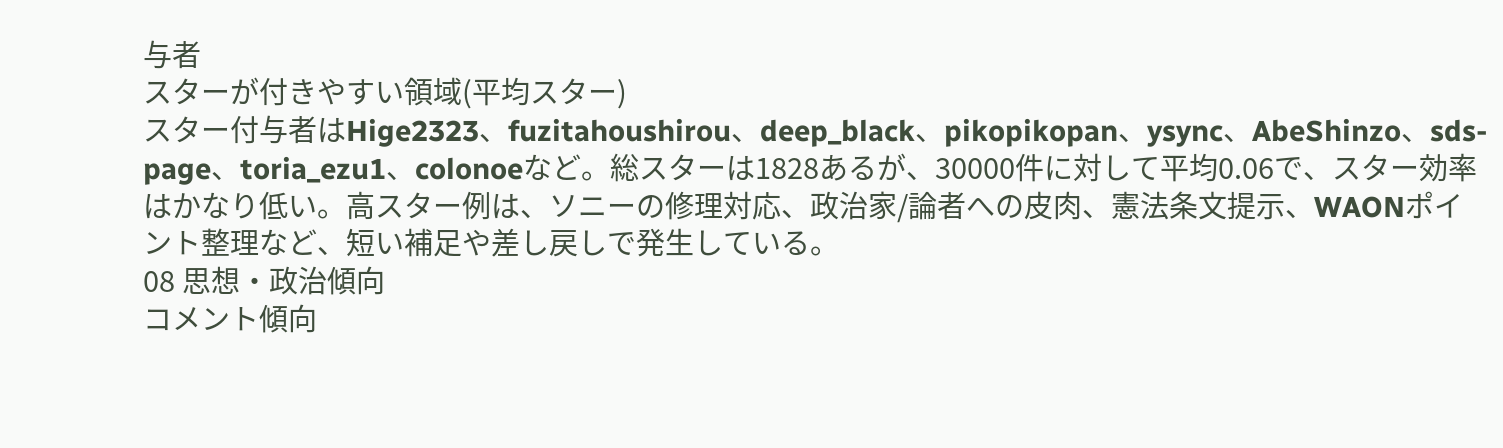与者
スターが付きやすい領域(平均スター)
スター付与者はHige2323、fuzitahoushirou、deep_black、pikopikopan、ysync、AbeShinzo、sds-page、toria_ezu1、colonoeなど。総スターは1828あるが、30000件に対して平均0.06で、スター効率はかなり低い。高スター例は、ソニーの修理対応、政治家/論者への皮肉、憲法条文提示、WAONポイント整理など、短い補足や差し戻しで発生している。
08 思想・政治傾向
コメント傾向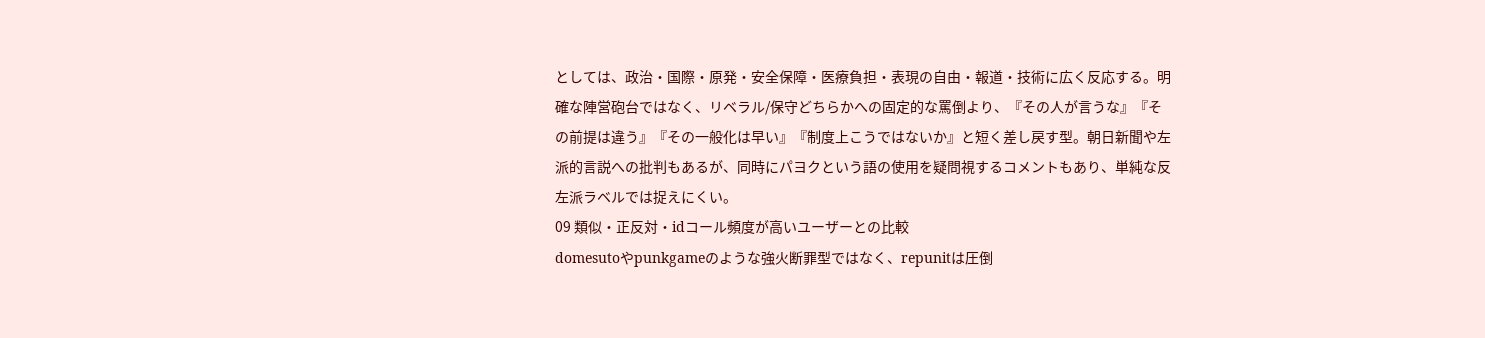としては、政治・国際・原発・安全保障・医療負担・表現の自由・報道・技術に広く反応する。明確な陣営砲台ではなく、リベラル/保守どちらかへの固定的な罵倒より、『その人が言うな』『その前提は違う』『その一般化は早い』『制度上こうではないか』と短く差し戻す型。朝日新聞や左派的言説への批判もあるが、同時にパヨクという語の使用を疑問視するコメントもあり、単純な反左派ラベルでは捉えにくい。
09 類似・正反対・idコール頻度が高いユーザーとの比較
domesutoやpunkgameのような強火断罪型ではなく、repunitは圧倒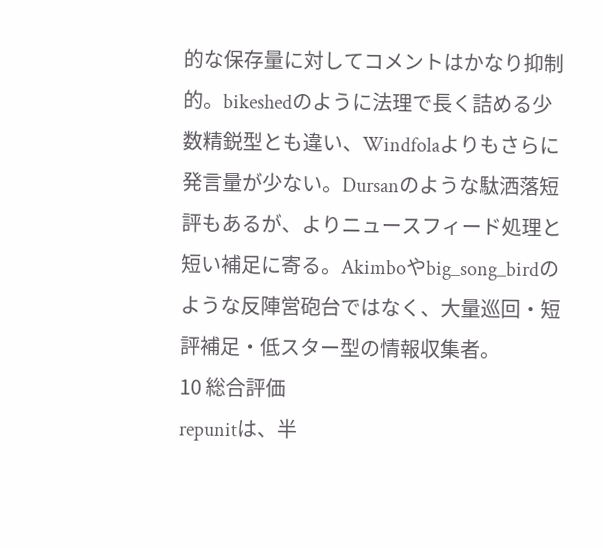的な保存量に対してコメントはかなり抑制的。bikeshedのように法理で長く詰める少数精鋭型とも違い、Windfolaよりもさらに発言量が少ない。Dursanのような駄洒落短評もあるが、よりニュースフィード処理と短い補足に寄る。Akimboやbig_song_birdのような反陣営砲台ではなく、大量巡回・短評補足・低スター型の情報収集者。
10 総合評価
repunitは、半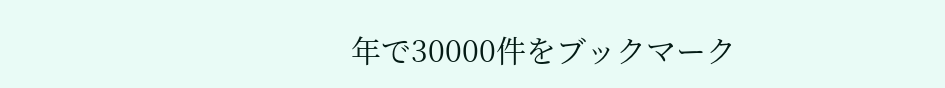年で30000件をブックマーク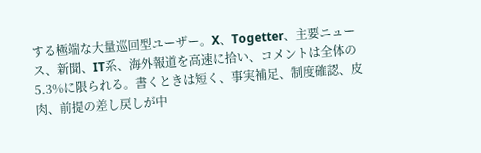する極端な大量巡回型ユーザー。X、Togetter、主要ニュース、新聞、IT系、海外報道を高速に拾い、コメントは全体の5.3%に限られる。書くときは短く、事実補足、制度確認、皮肉、前提の差し戻しが中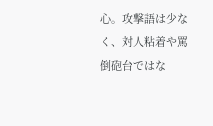心。攻撃語は少なく、対人粘着や罵倒砲台ではな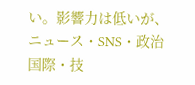い。影響力は低いが、ニュース・SNS・政治国際・技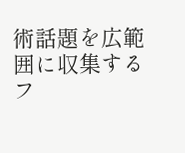術話題を広範囲に収集するフ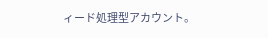ィード処理型アカウント。